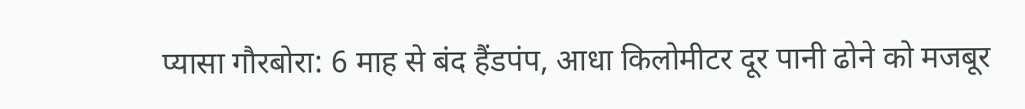प्यासा गौरबोरा: 6 माह से बंद हैंडपंप, आधा किलोमीटर दूर पानी ढोने को मजबूर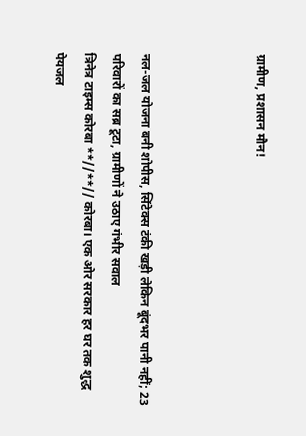ग्रामीण, प्रशासन मौन!



नल-जल योजना बनी शोपीस, सिंटेक्स टंकी खड़ी लेकिन बूंदभर पानी नहीं; 23 परिवारों का सब्र टूटा, ग्रामीणों ने उठाए गंभीर सवाल
त्रिनेत्र टाइम्स कोरबा **//**// कोरबा। एक ओर सरकार हर घर तक शुद्ध पेयजल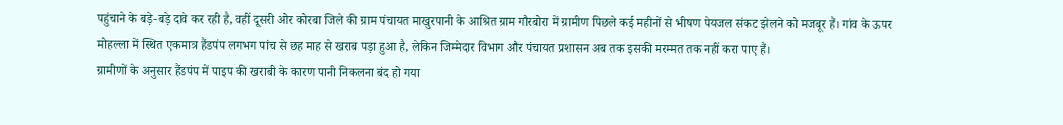पहुंचाने के बड़े-बड़े दावे कर रही है, वहीं दूसरी ओर कोरबा जिले की ग्राम पंचायत माखुरपानी के आश्रित ग्राम गौरबोरा में ग्रामीण पिछले कई महीनों से भीषण पेयजल संकट झेलने को मजबूर हैं। गांव के ऊपर मोहल्ला में स्थित एकमात्र हैंडपंप लगभग पांच से छह माह से खराब पड़ा हुआ है, लेकिन जिम्मेदार विभाग और पंचायत प्रशासन अब तक इसकी मरम्मत तक नहीं करा पाए हैं।
ग्रामीणों के अनुसार हैंडपंप में पाइप की खराबी के कारण पानी निकलना बंद हो गया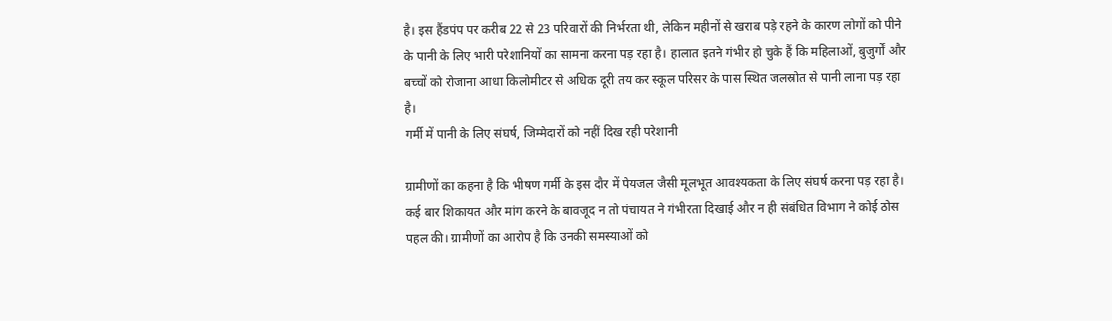है। इस हैंडपंप पर करीब 22 से 23 परिवारों की निर्भरता थी, लेकिन महीनों से खराब पड़े रहने के कारण लोगों को पीने के पानी के लिए भारी परेशानियों का सामना करना पड़ रहा है। हालात इतने गंभीर हो चुके हैं कि महिलाओं, बुजुर्गों और बच्चों को रोजाना आधा किलोमीटर से अधिक दूरी तय कर स्कूल परिसर के पास स्थित जलस्रोत से पानी लाना पड़ रहा है।
गर्मी में पानी के लिए संघर्ष, जिम्मेदारों को नहीं दिख रही परेशानी

ग्रामीणों का कहना है कि भीषण गर्मी के इस दौर में पेयजल जैसी मूलभूत आवश्यकता के लिए संघर्ष करना पड़ रहा है। कई बार शिकायत और मांग करने के बावजूद न तो पंचायत ने गंभीरता दिखाई और न ही संबंधित विभाग ने कोई ठोस पहल की। ग्रामीणों का आरोप है कि उनकी समस्याओं को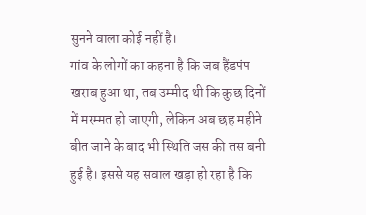सुनने वाला कोई नहीं है।
गांव के लोगों का कहना है कि जब हैंडपंप खराब हुआ था, तब उम्मीद थी कि कुछ दिनों में मरम्मत हो जाएगी, लेकिन अब छह महीने बीत जाने के बाद भी स्थिति जस की तस बनी हुई है। इससे यह सवाल खड़ा हो रहा है कि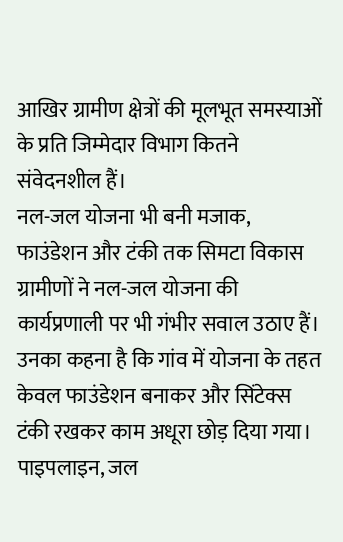आखिर ग्रामीण क्षेत्रों की मूलभूत समस्याओं के प्रति जिम्मेदार विभाग कितने संवेदनशील हैं।
नल-जल योजना भी बनी मजाक, फाउंडेशन और टंकी तक सिमटा विकास
ग्रामीणों ने नल-जल योजना की कार्यप्रणाली पर भी गंभीर सवाल उठाए हैं। उनका कहना है कि गांव में योजना के तहत केवल फाउंडेशन बनाकर और सिंटेक्स टंकी रखकर काम अधूरा छोड़ दिया गया। पाइपलाइन, जल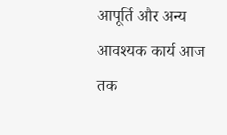आपूर्ति और अन्य आवश्यक कार्य आज तक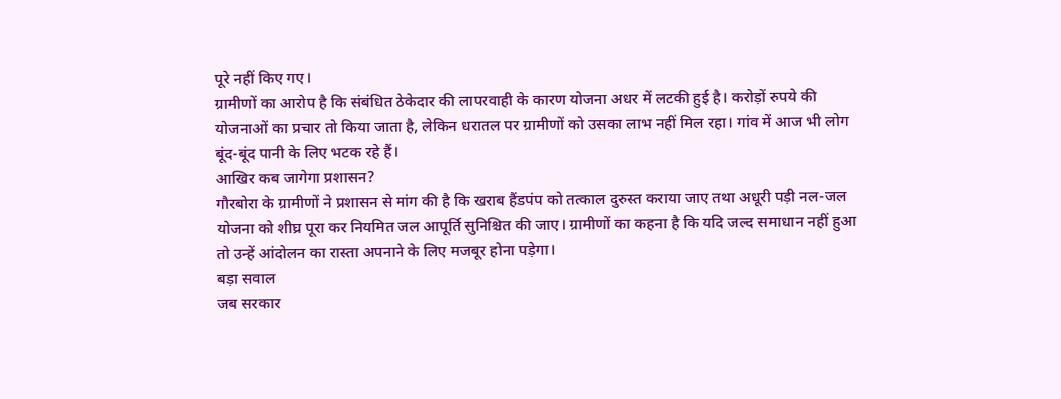पूरे नहीं किए गए।
ग्रामीणों का आरोप है कि संबंधित ठेकेदार की लापरवाही के कारण योजना अधर में लटकी हुई है। करोड़ों रुपये की योजनाओं का प्रचार तो किया जाता है, लेकिन धरातल पर ग्रामीणों को उसका लाभ नहीं मिल रहा। गांव में आज भी लोग बूंद-बूंद पानी के लिए भटक रहे हैं।
आखिर कब जागेगा प्रशासन?
गौरबोरा के ग्रामीणों ने प्रशासन से मांग की है कि खराब हैंडपंप को तत्काल दुरुस्त कराया जाए तथा अधूरी पड़ी नल-जल योजना को शीघ्र पूरा कर नियमित जल आपूर्ति सुनिश्चित की जाए। ग्रामीणों का कहना है कि यदि जल्द समाधान नहीं हुआ तो उन्हें आंदोलन का रास्ता अपनाने के लिए मजबूर होना पड़ेगा।
बड़ा सवाल
जब सरकार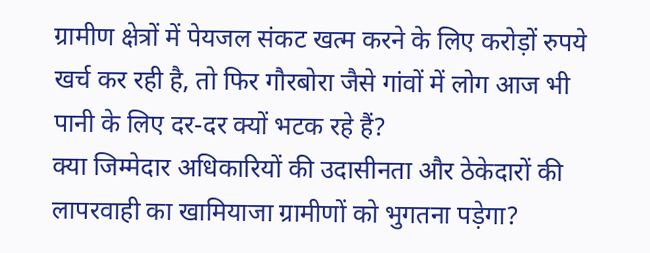ग्रामीण क्षेत्रों में पेयजल संकट खत्म करने के लिए करोड़ों रुपये खर्च कर रही है, तो फिर गौरबोरा जैसे गांवों में लोग आज भी पानी के लिए दर-दर क्यों भटक रहे हैं?
क्या जिम्मेदार अधिकारियों की उदासीनता और ठेकेदारों की लापरवाही का खामियाजा ग्रामीणों को भुगतना पड़ेगा?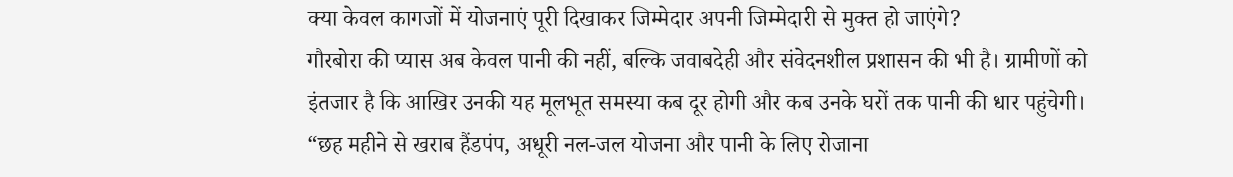क्या केवल कागजों में योजनाएं पूरी दिखाकर जिम्मेदार अपनी जिम्मेदारी से मुक्त हो जाएंगे?
गौरबोरा की प्यास अब केवल पानी की नहीं, बल्कि जवाबदेही और संवेदनशील प्रशासन की भी है। ग्रामीणों को इंतजार है कि आखिर उनकी यह मूलभूत समस्या कब दूर होगी और कब उनके घरों तक पानी की धार पहुंचेगी।
“छह महीने से खराब हैंडपंप, अधूरी नल-जल योजना और पानी के लिए रोजाना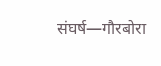संघर्ष—गौरबोरा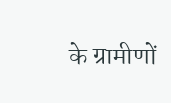के ग्रामीणों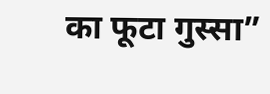का फूटा गुस्सा”